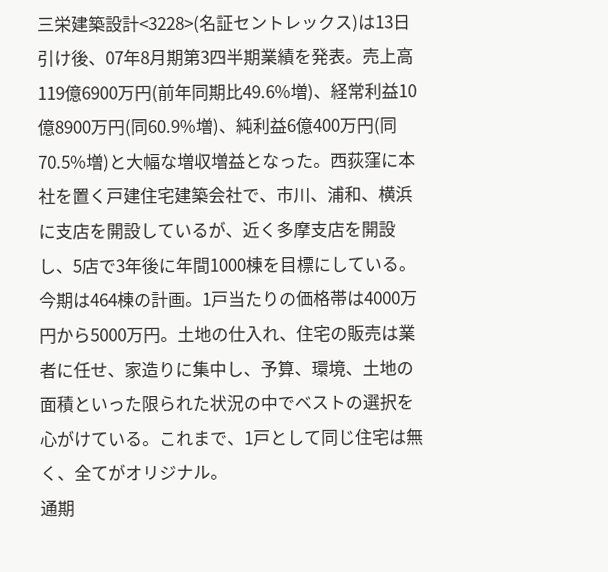三栄建築設計<3228>(名証セントレックス)は13日引け後、07年8月期第3四半期業績を発表。売上高119億6900万円(前年同期比49.6%増)、経常利益10億8900万円(同60.9%増)、純利益6億400万円(同70.5%増)と大幅な増収増益となった。西荻窪に本社を置く戸建住宅建築会社で、市川、浦和、横浜に支店を開設しているが、近く多摩支店を開設し、5店で3年後に年間1000棟を目標にしている。今期は464棟の計画。1戸当たりの価格帯は4000万円から5000万円。土地の仕入れ、住宅の販売は業者に任せ、家造りに集中し、予算、環境、土地の面積といった限られた状況の中でベストの選択を心がけている。これまで、1戸として同じ住宅は無く、全てがオリジナル。
通期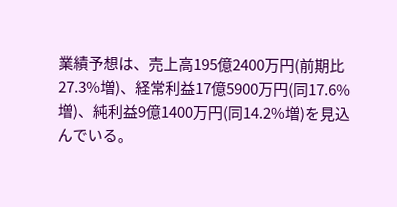業績予想は、売上高195億2400万円(前期比27.3%増)、経常利益17億5900万円(同17.6%増)、純利益9億1400万円(同14.2%増)を見込んでいる。